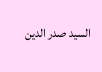السيد صدر الدين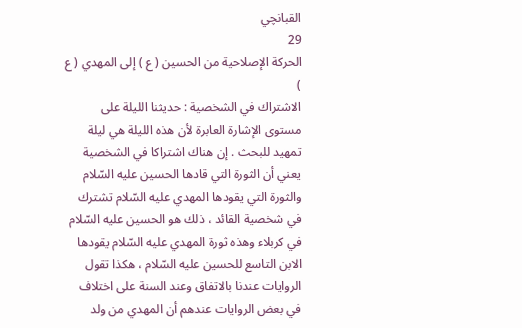القبانچي
29
الحركة الإصلاحية من الحسين ( ع ) إلى المهدي ( ع )
الاشتراك في الشخصية : حديثنا الليلة على مستوى الإشارة العابرة لأن هذه الليلة هي ليلة تمهيد للبحث . إن هناك اشتراكا في الشخصية يعني أن الثورة التي قادها الحسين عليه السّلام والثورة التي يقودها المهدي عليه السّلام تشترك في شخصية القائد ، ذلك هو الحسين عليه السّلام في كربلاء وهذه ثورة المهدي عليه السّلام يقودها الابن التاسع للحسين عليه السّلام ، هكذا تقول الروايات عندنا بالاتفاق وعند السنة على اختلاف في بعض الروايات عندهم أن المهدي من ولد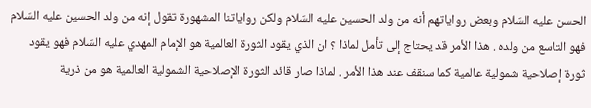الحسن عليه السّلام وبعض رواياتهم أنه من ولد الحسين عليه السّلام ولكن رواياتنا المشهورة تقول إنه من ولد الحسين عليه السّلام فهو التاسع من ولده . هذا الأمر قد يحتاج إلى تأمل لماذا ؟ ان الذي يقود الثورة العالمية هو الإمام المهدي عليه السّلام فهو يقود ثورة إصلاحية شمولية عالمية كما سنقف عند هذا الأمر . لماذا صار قائد الثورة الإصلاحية الشمولية العالمية هو من ذرية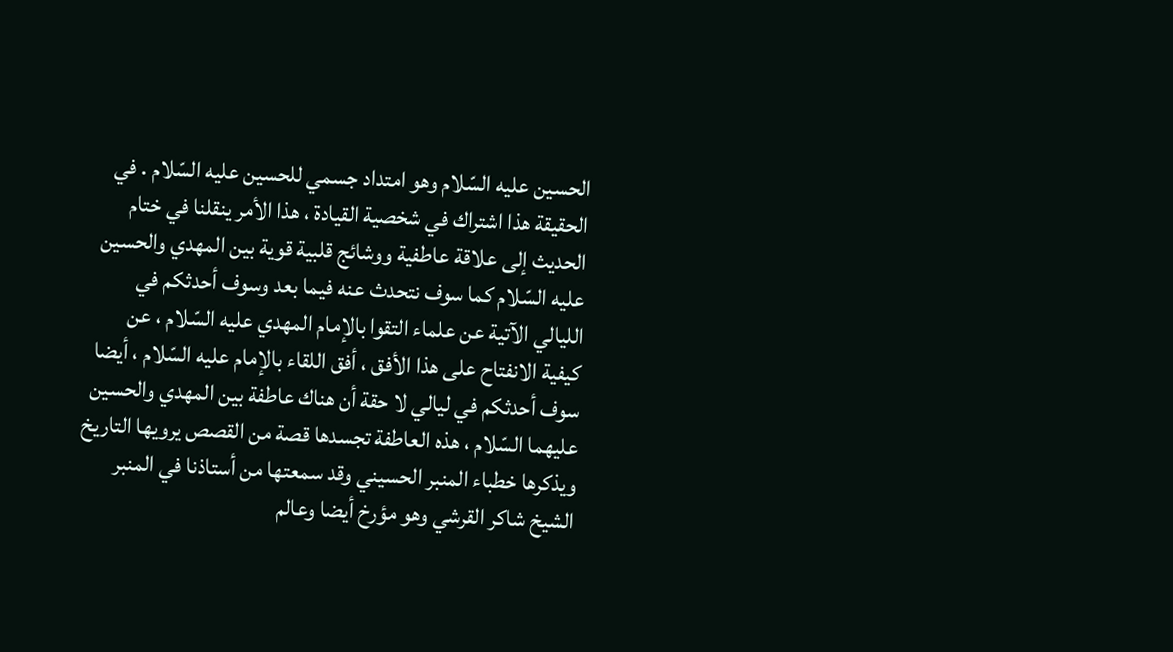الحسين عليه السّلام وهو امتداد جسمي للحسين عليه السّلام . في الحقيقة هذا اشتراك في شخصية القيادة ، هذا الأمر ينقلنا في ختام الحديث إلى علاقة عاطفية ووشائج قلبية قوية بين المهدي والحسين عليه السّلام كما سوف نتحدث عنه فيما بعد وسوف أحدثكم في الليالي الآتية عن علماء التقوا بالإمام المهدي عليه السّلام ، عن كيفية الانفتاح على هذا الأفق ، أفق اللقاء بالإمام عليه السّلام ، أيضا سوف أحدثكم في ليالي لا حقة أن هناك عاطفة بين المهدي والحسين عليهما السّلام ، هذه العاطفة تجسدها قصة من القصص يرويها التاريخ ويذكرها خطباء المنبر الحسيني وقد سمعتها من أستاذنا في المنبر الشيخ شاكر القرشي وهو مؤرخ أيضا وعالم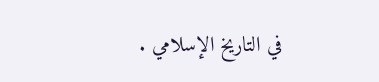في التاريخ الإسلامي .